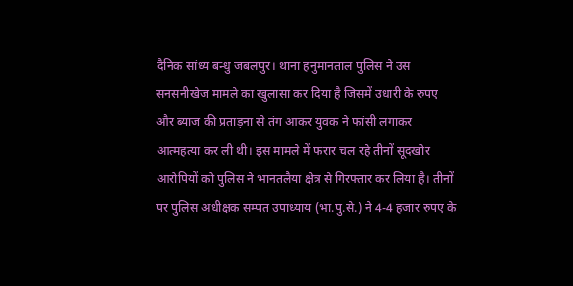दैनिक सांध्य बन्धु जबलपुर। थाना हनुमानताल पुलिस ने उस सनसनीखेज मामले का खुलासा कर दिया है जिसमें उधारी के रुपए और ब्याज की प्रताड़ना से तंग आकर युवक ने फांसी लगाकर आत्महत्या कर ली थी। इस मामले में फरार चल रहे तीनों सूदखोर आरोपियों को पुलिस ने भानतलैया क्षेत्र से गिरफ्तार कर लिया है। तीनों पर पुलिस अधीक्षक सम्पत उपाध्याय (भा.पु.से.) ने 4-4 हजार रुपए के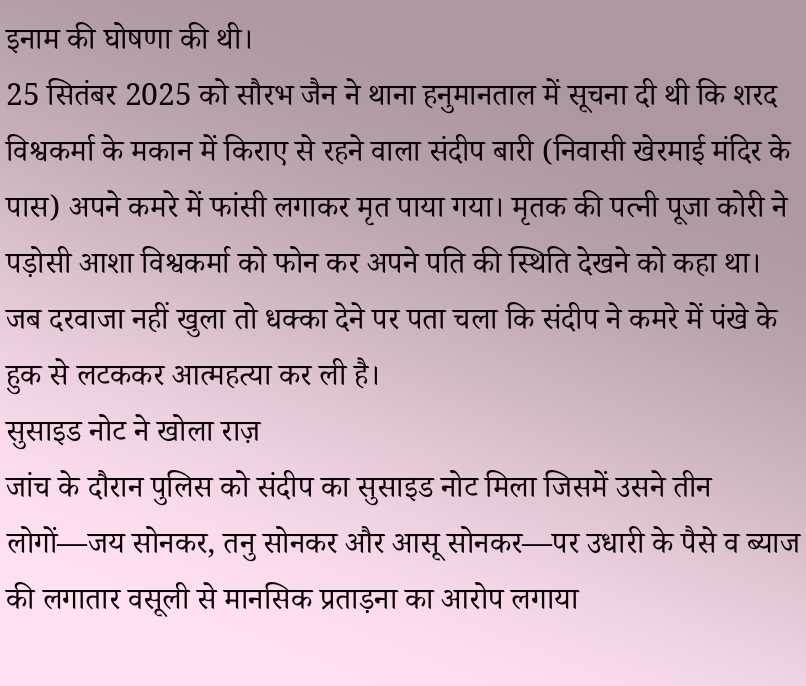इनाम की घोषणा की थी।
25 सितंबर 2025 को सौरभ जैन ने थाना हनुमानताल में सूचना दी थी कि शरद विश्वकर्मा के मकान में किराए से रहने वाला संदीप बारी (निवासी खेरमाई मंदिर के पास) अपने कमरे में फांसी लगाकर मृत पाया गया। मृतक की पत्नी पूजा कोरी ने पड़ोसी आशा विश्वकर्मा को फोन कर अपने पति की स्थिति देखने को कहा था। जब दरवाजा नहीं खुला तो धक्का देने पर पता चला कि संदीप ने कमरे में पंखे के हुक से लटककर आत्महत्या कर ली है।
सुसाइड नोट ने खोला राज़
जांच के दौरान पुलिस को संदीप का सुसाइड नोट मिला जिसमें उसने तीन लोगों—जय सोनकर, तनु सोनकर और आसू सोनकर—पर उधारी के पैसे व ब्याज की लगातार वसूली से मानसिक प्रताड़ना का आरोप लगाया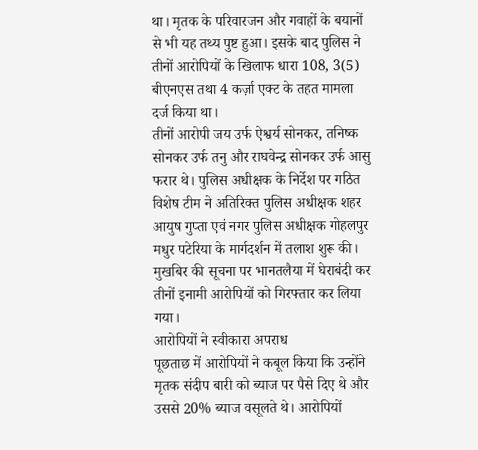था। मृतक के परिवारजन और गवाहों के बयानों से भी यह तथ्य पुष्ट हुआ। इसके बाद पुलिस ने तीनों आरोपियों के खिलाफ धारा 108, 3(5) बीएनएस तथा 4 कर्ज़ा एक्ट के तहत मामला दर्ज किया था।
तीनों आरोपी जय उर्फ ऐश्वर्य सोनकर, तनिष्क सोनकर उर्फ तनु और राघवेन्द्र सोनकर उर्फ आसु फरार थे। पुलिस अधीक्षक के निर्देश पर गठित विशेष टीम ने अतिरिक्त पुलिस अधीक्षक शहर आयुष गुप्ता एवं नगर पुलिस अधीक्षक गोहलपुर मधुर पटेरिया के मार्गदर्शन में तलाश शुरू की। मुखबिर की सूचना पर भानतलैया में घेराबंदी कर तीनों इनामी आरोपियों को गिरफ्तार कर लिया गया।
आरोपियों ने स्वीकारा अपराध
पूछताछ में आरोपियों ने कबूल किया कि उन्होंने मृतक संदीप बारी को ब्याज पर पैसे दिए थे और उससे 20% ब्याज वसूलते थे। आरोपियों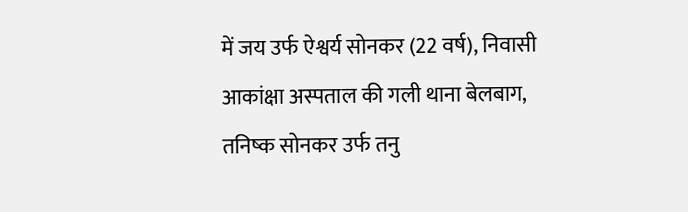में जय उर्फ ऐश्वर्य सोनकर (22 वर्ष), निवासी आकांक्षा अस्पताल की गली थाना बेलबाग, तनिष्क सोनकर उर्फ तनु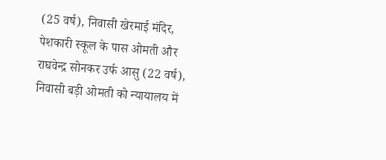(25 वर्ष), निवासी खेरमाई मंदिर, पेशकारी स्कूल के पास ओमती और राघवेन्द्र सोनकर उर्फ आसु (22 वर्ष), निवासी बड़ी ओमती को न्यायालय में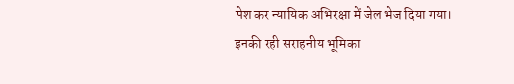पेश कर न्यायिक अभिरक्षा में जेल भेज दिया गया।
इनकी रही सराहनीय भूमिका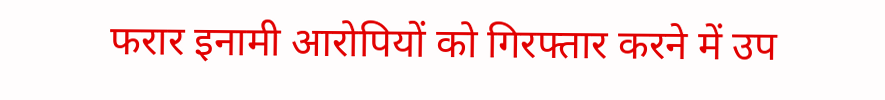फरार इनामी आरोपियों को गिरफ्तार करने में उप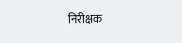निरीक्षक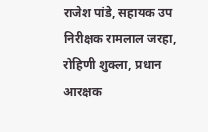राजेश पांडे, सहायक उप निरीक्षक रामलाल जरहा, रोहिणी शुक्ला, प्रधान आरक्षक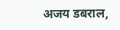अजय डबराल,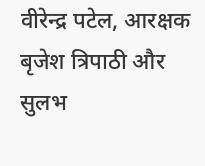वीरेन्द्र पटेल, आरक्षक बृजेश त्रिपाठी और सुलभ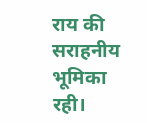राय की सराहनीय भूमिका रही।